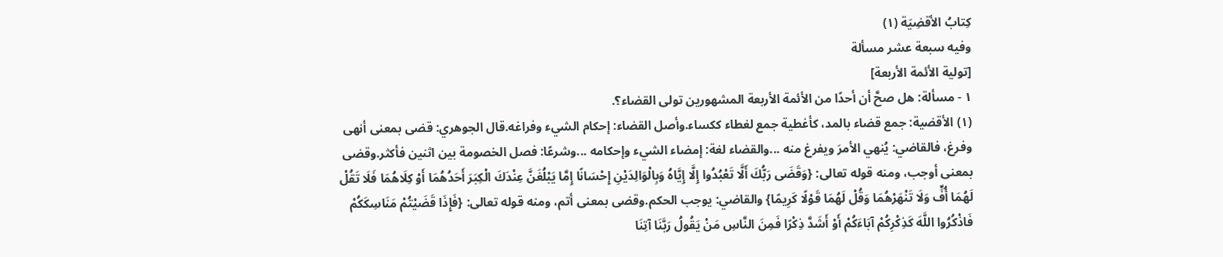كِتابُ الأقضِيَة (١)
وفيه سبعة عشر مسألة
[تولية الأئمة الأربعة]
١ - مسألة: هل صحَّ أن أحدًا من الأئمة الأربعة المشهورين تولى القضاء؟.
(١) الأقضية: جمع قضاء بالمد، كأغطية جمع لغطاء ككساء.وأصل القضاء: إحكام الشيء وفراغه.قال الجوهري: قضى بمعنى أنهى وفرغ، فالقاضي: يُنهي الأمرَ ويفرغ منه ...والقضاء لغة: إمضاء الشيء وإحكامه ...وشرعًا: فصل الخصومة بين اثنين فأكثر.وقضى بمعنى أوجب، ومنه قوله تعالى: {وَقَضَى رَبُّكَ أَلَّا تَعْبُدُوا إِلَّا إِيَّاهُ وَبِالْوَالِدَيْنِ إِحْسَانًا إِمَّا يَبْلُغَنَّ عِنْدَكَ الْكِبَرَ أَحَدُهُمَا أَوْ كِلَاهُمَا فَلَا تَقُلْ لَهُمَا أُفٍّ وَلَا تَنْهَرْهُمَا وَقُلْ لَهُمَا قَوْلًا كَرِيمًا} والقاضي: يوجب الحكم.وقضى بمعنى أتم، ومنه قوله تعالى: {فَإِذَا قَضَيْتُمْ مَنَاسِكَكُمْ فَاذْكُرُوا اللَّهَ كَذِكْرِكُمْ آبَاءَكُمْ أَوْ أَشَدَّ ذِكْرًا فَمِنَ النَّاسِ مَنْ يَقُولُ رَبَّنَا آتِنَا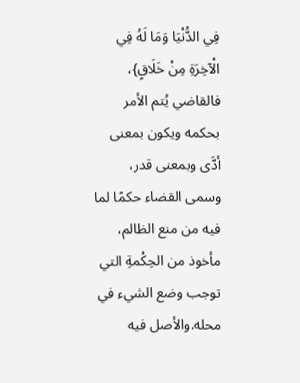فِي الدُّنْيَا وَمَا لَهُ فِي الْآخِرَةِ مِنْ خَلَاقٍ}، فالقاضي يُتم الأمر بحكمه ويكون بمعنى أدَّى وبمعنى قدر، وسمى القضاء حكمًا لما فيه من منع الظالم، مأخوذ من الحِكْمةِ التي توجب وضع الشيء في محله.والأصل فيه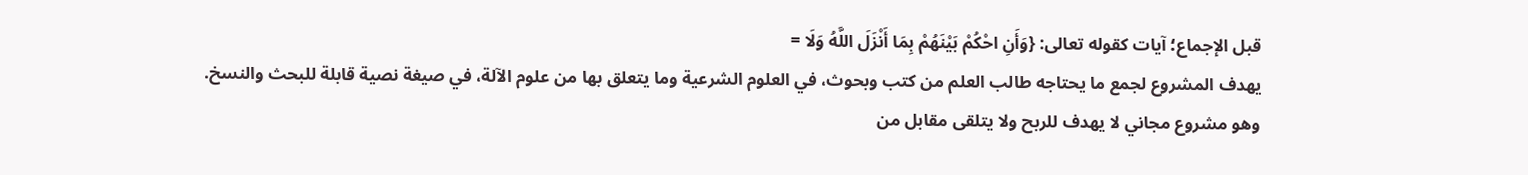قبل الإجماع؛ آيات كقوله تعالى: {وَأَنِ احْكُمْ بَيْنَهُمْ بِمَا أَنْزَلَ اللَّهُ وَلَا =
يهدف المشروع لجمع ما يحتاجه طالب العلم من كتب وبحوث، في العلوم الشرعية وما يتعلق بها من علوم الآلة، في صيغة نصية قابلة للبحث والنسخ.
وهو مشروع مجاني لا يهدف للربح ولا يتلقى مقابل من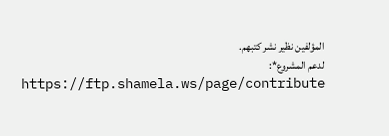المؤلفين نظير نشر كتبهم.
لدعم المشروع*: https://ftp.shamela.ws/page/contribute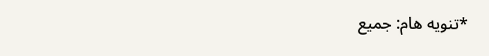*تنويه هام: جميع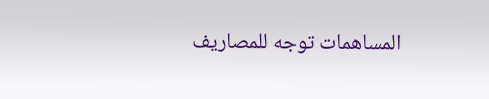المساهمات توجه للمصاريف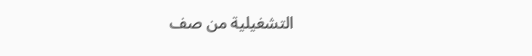التشغيلية من صف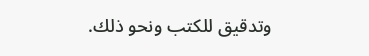وتدقيق للكتب ونحو ذلك.